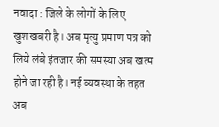नवादा : जिले के लोगों के लिए खुशखबरी है। अब मृत्यु प्रमाण पत्र को लिये लंबे इंतजार की समस्या अब खत्म होने जा रही है। नई व्यवस्था के तहत अब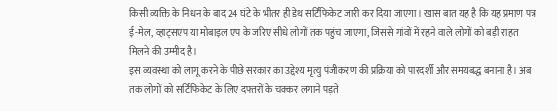किसी व्यक्ति के निधन के बाद 24 घंटे के भीतर ही डेथ सर्टिफिकेट जारी कर दिया जाएगा। खास बात यह है कि यह प्रमाण पत्र ई-मेल, व्हाट्सएप या मोबाइल एप के जरिए सीधे लोगों तक पहुंच जाएगा, जिससे गांवों में रहने वाले लोगों को बड़ी राहत मिलने की उम्मीद है।
इस व्यवस्था को लागू करने के पीछे सरकार का उद्देश्य मृत्यु पंजीकरण की प्रक्रिया को पारदर्शी और समयबद्ध बनाना है। अब तक लोगों को सर्टिफिकेट के लिए दफ्तरों के चक्कर लगाने पड़ते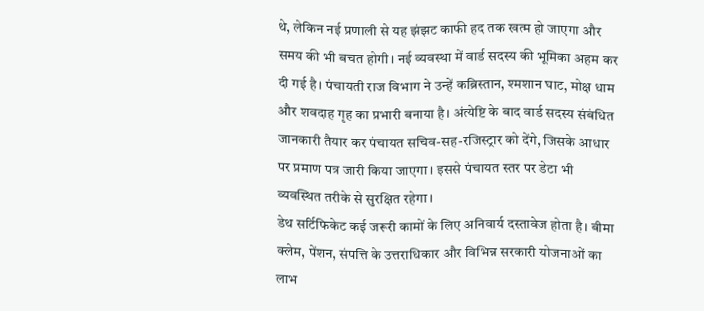थे, लेकिन नई प्रणाली से यह झंझट काफी हद तक खत्म हो जाएगा और समय की भी बचत होगी। नई व्यवस्था में वार्ड सदस्य की भूमिका अहम कर दी गई है। पंचायती राज विभाग ने उन्हें कब्रिस्तान, श्मशान घाट, मोक्ष धाम और शवदाह गृह का प्रभारी बनाया है। अंत्येष्टि के बाद वार्ड सदस्य संबंधित जानकारी तैयार कर पंचायत सचिव-सह-रजिस्ट्रार को देंगे, जिसके आधार पर प्रमाण पत्र जारी किया जाएगा। इससे पंचायत स्तर पर डेटा भी व्यवस्थित तरीके से सुरक्षित रहेगा।
डेथ सर्टिफिकेट कई जरूरी कामों के लिए अनिवार्य दस्तावेज होता है। बीमा क्लेम, पेंशन, संपत्ति के उत्तराधिकार और विभिन्न सरकारी योजनाओं का लाभ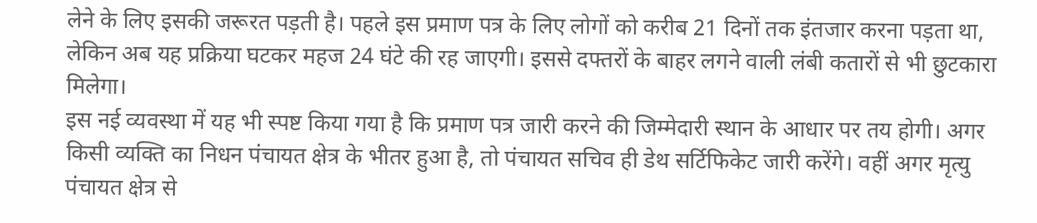लेने के लिए इसकी जरूरत पड़ती है। पहले इस प्रमाण पत्र के लिए लोगों को करीब 21 दिनों तक इंतजार करना पड़ता था, लेकिन अब यह प्रक्रिया घटकर महज 24 घंटे की रह जाएगी। इससे दफ्तरों के बाहर लगने वाली लंबी कतारों से भी छुटकारा मिलेगा।
इस नई व्यवस्था में यह भी स्पष्ट किया गया है कि प्रमाण पत्र जारी करने की जिम्मेदारी स्थान के आधार पर तय होगी। अगर किसी व्यक्ति का निधन पंचायत क्षेत्र के भीतर हुआ है, तो पंचायत सचिव ही डेथ सर्टिफिकेट जारी करेंगे। वहीं अगर मृत्यु पंचायत क्षेत्र से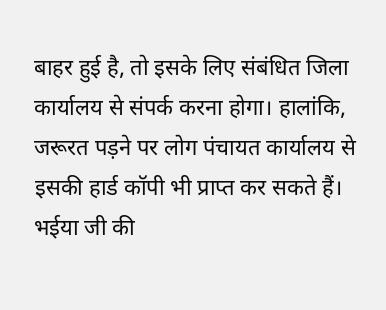बाहर हुई है, तो इसके लिए संबंधित जिला कार्यालय से संपर्क करना होगा। हालांकि, जरूरत पड़ने पर लोग पंचायत कार्यालय से इसकी हार्ड कॉपी भी प्राप्त कर सकते हैं।
भईया जी की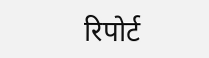रिपोर्ट